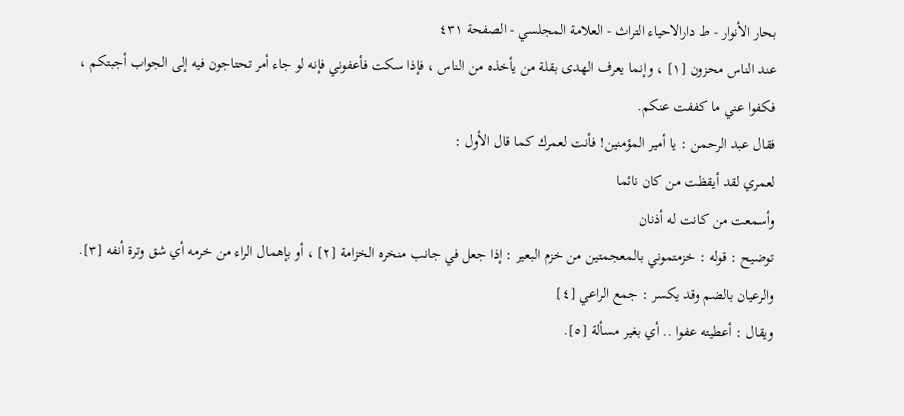بحار الأنوار - ط دارالاحیاء التراث - العلامة المجلسي - الصفحة ٤٣١
عند الناس محزون [١] ، وإنما يعرف الهدى بقلة من يأخذه من الناس ، فإذا سكت فأعفوني فإنه لو جاء أمر تحتاجون فيه إلى الجواب أجبتكم ، فكفوا عني ما كففت عنكم.
فقال عبد الرحمن : يا أمير المؤمنين! فأنت لعمرك كما قال الأول :
لعمري لقد أيقظت من كان نائما
وأسمعت من كانت له أذنان
توضيح : قوله : خزمتموني بالمعجمتين من خزم البعير : إذا جعل في جانب منخره الخزامة [٢] ، أو بإهمال الراء من خرمه أي شق وترة أنفه [٣].
والرعيان بالضم وقد يكسر : جمع الراعي [٤]
ويقال : أعطيته عفوا .. أي بغير مسألة [٥].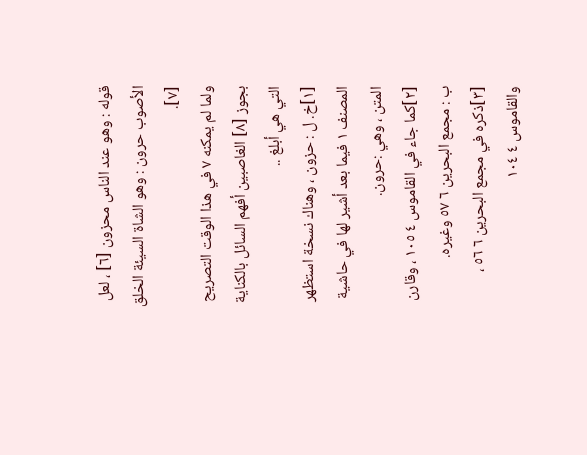قوله : وهو عند الناس محزون [٦] ، لعل الأصوب حرون : وهو الشاة السيئة الخلق [٧].
ولما لم يمكنه ٧ في هذا الوقت التصريح بجوز [٨] الغاصبين أفهم السائل بالكناية التي هي أبلغ ..
[١]خ. ل : حزون ، وهناك نسخة استظهر المصنف ١ فيما بعد أشير لها في حاشية المتن ، وهي :حرون.
[٢]كما جاء في القاموس ٤ ١٠٥ ، وقارن ب : مجمع البحرين ٦ ٥٧ وغيره.
[٣]ذكره في مجمع البحرين ٦ ٥٦ ، والقاموس ٤ ١٠٤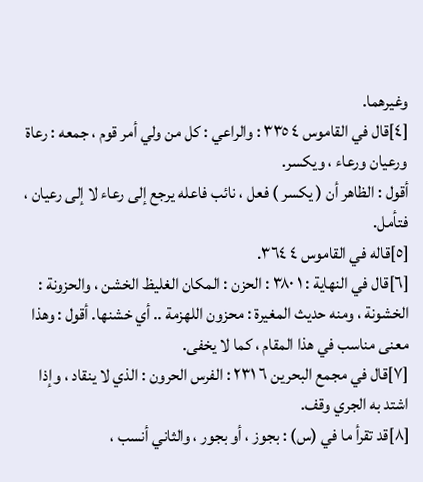وغيرهما.
[٤]قال في القاموس ٤ ٣٣٥ : والراعي : كل من ولي أمر قوم ، جمعه : رعاة ورعيان ورعاء ، ويكسر.
أقول : الظاهر أن ( يكسر ) فعل ، نائب فاعله يرجع إلى رعاء لا إلى رعيان ، فتأمل.
[٥]قاله في القاموس ٤ ٣٦٤.
[٦]قال في النهاية : ١ ٣٨٠ : الحزن : المكان الغليظ الخشن ، والحزونة : الخشونة ، ومنه حديث المغيرة : محزون اللهزمة .. أي خشنها. أقول : وهذا معنى مناسب في هذا المقام ، كما لا يخفى.
[٧]قال في مجمع البحرين ٦ ٢٣١ : الفرس الحرون : الذي لا ينقاد ، وإذا اشتد به الجري وقف.
[٨]قد تقرأ ما في (س) : بجوز ، أو بجور ، والثاني أنسب ،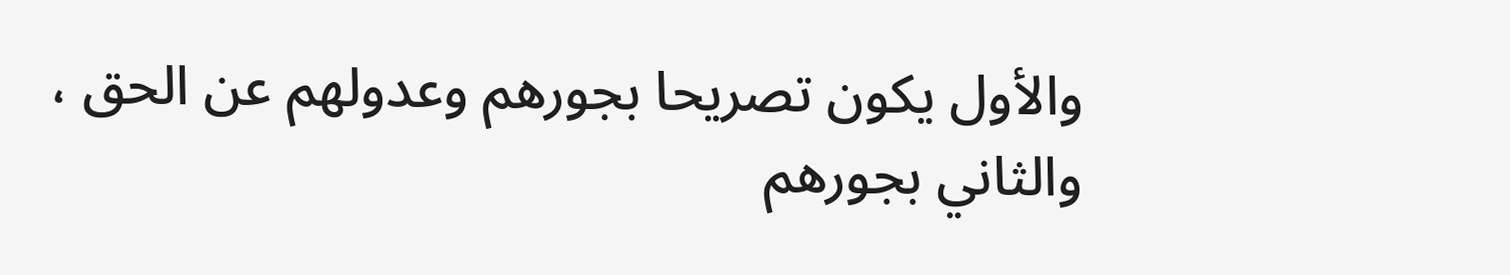والأول يكون تصريحا بجورهم وعدولهم عن الحق ، والثاني بجورهم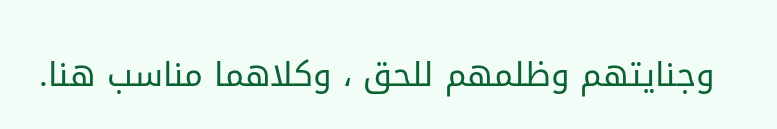وجنايتهم وظلمهم للحق ، وكلاهما مناسب هنا.